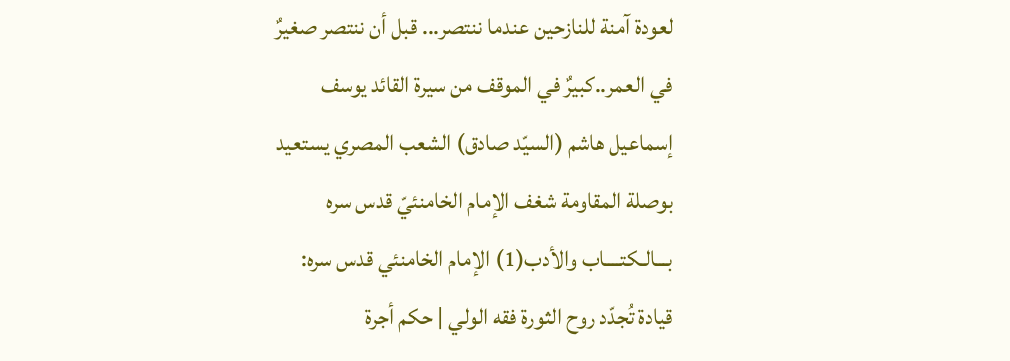لعودة آمنة للنازحين عندما ننتصر... قبل أن ننتصر صغيرٌ في العمر..كبيرٌ في الموقف من سيرة القائد يوسف إسماعيل هاشم (السيّد صادق) الشعب المصري يستعيد بوصلة المقاومة شغف الإمام الخامنئيّ قدس سره بـــالـكتــــاب والأدب(1) الإمام الخامنئي قدس سره: قيادة تُجدّد روح الثورة فقه الولي | حكم أجرة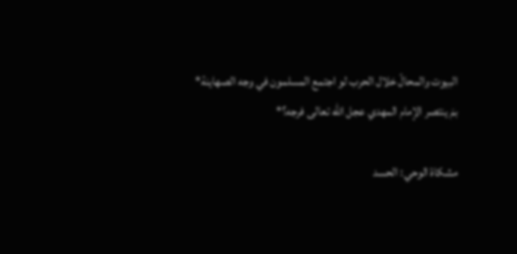البيوت والمحالّ خلال الحرب لو اجتمع المسلمون في وجه الصهاينة* بمَ ينتصر الإمام المهدي عجل الله تعالى فرجه؟*

مشكاة الوحي: الحسد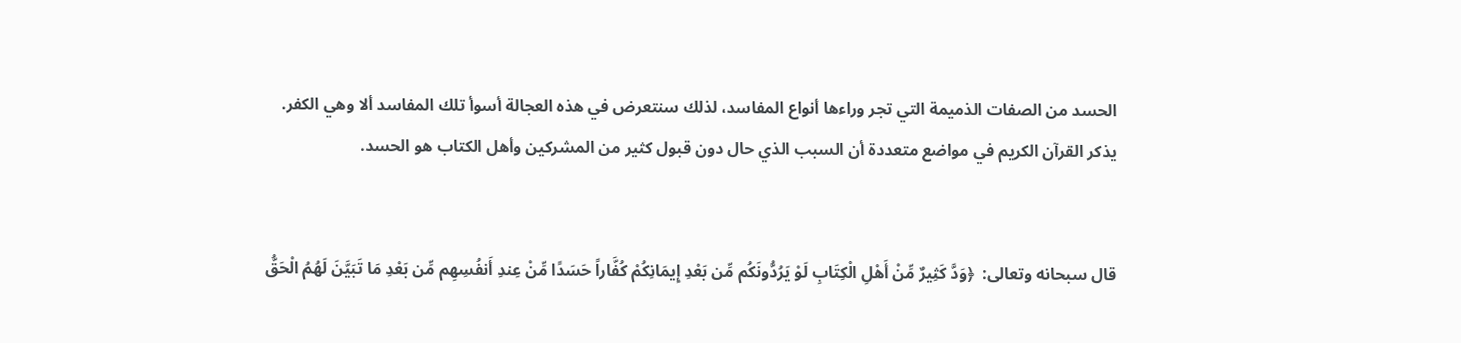الحسد من الصفات الذميمة التي تجر وراءها أنواع المفاسد، لذلك سنتعرض في هذه العجالة أسوأ تلك المفاسد ألا وهي الكفر.
يذكر القرآن الكريم في مواضع متعددة أن السبب الذي حال دون قبول كثير من المشركين وأهل الكتاب هو الحسد.


قال سبحانه وتعالى:  ﴿وَدَّ كَثِيرٌ مِّنْ أَهْلِ الْكِتَابِ لَوْ يَرُدُّونَكُم مِّن بَعْدِ إِيمَانِكُمْ كُفَّاراً حَسَدًا مِّنْ عِندِ أَنفُسِهِم مِّن بَعْدِ مَا تَبَيَّنَ لَهُمُ الْحَقُّ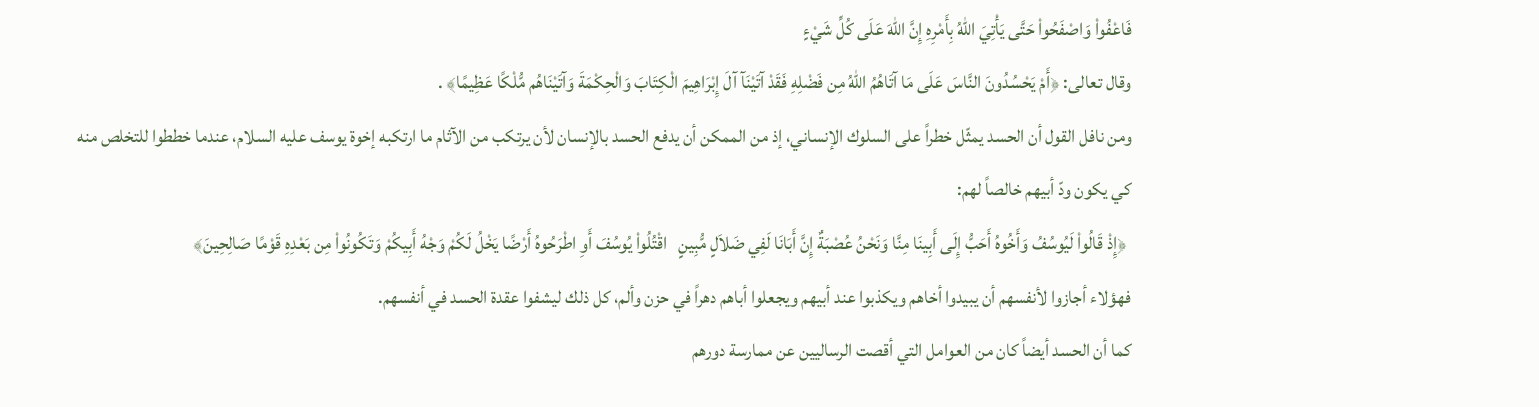فَاعْفُواْ وَاصْفَحُواْ حَتَّى يَأْتِيَ اللّهُ بِأَمْرِهِ إِنَّ اللّهَ عَلَى كُلِّ شَيْءٍ
وقال تعالى: ﴿أَمْ يَحْسُدُونَ النَّاسَ عَلَى مَا آتَاهُمُ اللّهُ مِن فَضْلِهِ فَقَدْ آتَيْنَآ آلَ إِبْرَاهِيمَ الْكِتَابَ وَالْحِكْمَةَ وَآتَيْنَاهُم مُّلْكًا عَظِيمًا﴾ .
ومن نافل القول أن الحسد يمثّل خطراً على السلوك الإنساني، إذ من الممكن أن يدفع الحسد بالإنسان لأن يرتكب من الآثام ما ارتكبه إخوة يوسف عليه السلام، عندما خططوا للتخلص منه كي يكون ودّ أبيهم خالصاً لهم:
 ﴿إِذْ قَالُواْ لَيُوسُفُ وَأَخُوهُ أَحَبُّ إِلَى أَبِينَا مِنَّا وَنَحْنُ عُصْبَةٌ إِنَّ أَبَانَا لَفِي ضَلاَلٍ مُّبِينٍ   اقْتُلُواْ يُوسُفَ أَوِ اطْرَحُوهُ أَرْضًا يَخْلُ لَكُمْ وَجْهُ أَبِيكُمْ وَتَكُونُواْ مِن بَعْدِهِ قَوْمًا صَالِحِينَ﴾
فهؤلاء أجازوا لأنفسهم أن يبيدوا أخاهم ويكذبوا عند أبيهم ويجعلوا أباهم دهراً في حزن وألم، كل ذلك ليشفوا عقدة الحسد في أنفسهم.
كما أن الحسد أيضاً كان من العوامل التي أقصت الرساليين عن ممارسة دورهم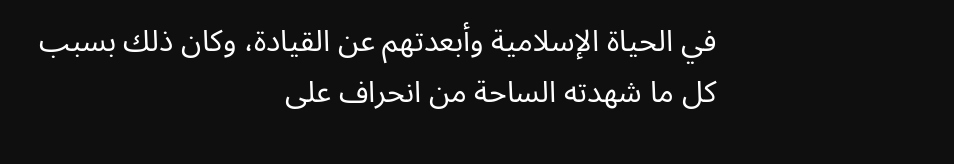في الحياة الإسلامية وأبعدتهم عن القيادة، وكان ذلك بسبب كل ما شهدته الساحة من انحراف على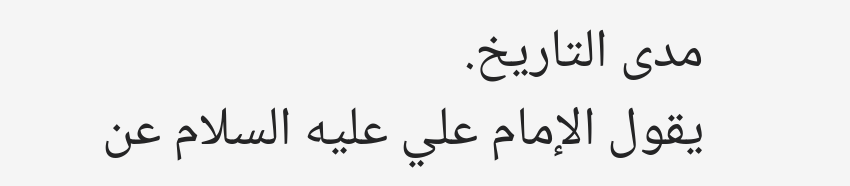مدى التاريخ.
يقول الإمام علي عليه السلام عن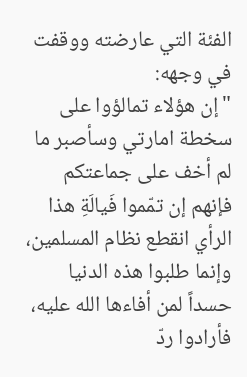الفئة التي عارضته ووقفت في وجهه:
"إن هؤلاء تمالؤوا على سخطة امارتي وسأصبر ما لم أخف على جماعتكم فإنهم إن تمّموا فَيالَةِ هذا الرأي انقطع نظام المسلمين، وإنما طلبوا هذه الدنيا حسداً لمن أفاءها الله عليه، فأرادوا ردّ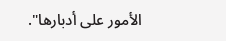الأمور على أدبارها".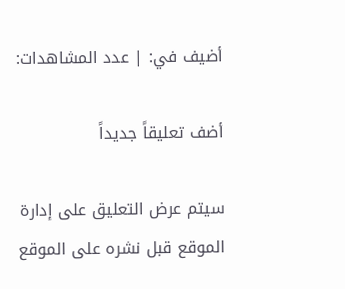أضيف في: | عدد المشاهدات:

أضف تعليقاً جديداً

سيتم عرض التعليق على إدارة الموقع قبل نشره على الموقع